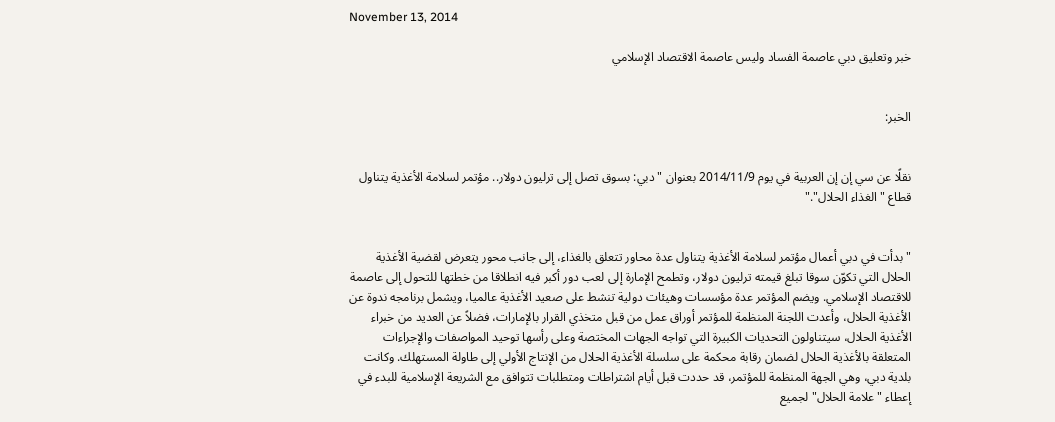November 13, 2014

خبر وتعليق دبي عاصمة الفساد وليس عاصمة الاقتصاد الإسلامي


الخبر:


نقلًا عن سي إن إن العربية في يوم 2014/11/9 بعنوان "دبي: بسوق تصل إلى ترليون دولار.. مؤتمر لسلامة الأغذية يتناول قطاع "الغذاء الحلال"."


"بدأت في دبي أعمال مؤتمر لسلامة الأغذية يتناول عدة محاور تتعلق بالغذاء، إلى جانب محور يتعرض لقضية الأغذية الحلال التي تكوّن سوقا تبلغ قيمته ترليون دولار، وتطمح الإمارة إلى لعب دور أكبر فيه انطلاقا من خطتها للتحول إلى عاصمة للاقتصاد الإسلامي. ويضم المؤتمر عدة مؤسسات وهيئات دولية تنشط على صعيد الأغذية عالميا، ويشمل برنامجه ندوة عن الأغذية الحلال، وأعدت اللجنة المنظمة للمؤتمر أوراق عمل من قبل متخذي القرار بالإمارات، فضلاً عن العديد من خبراء الأغذية الحلال، سيتناولون التحديات الكبيرة التي تواجه الجهات المختصة وعلى رأسها توحيد المواصفات والإجراءات المتعلقة بالأغذية الحلال لضمان رقابة محكمة على سلسلة الأغذية الحلال من الإنتاج الأولي إلى طاولة المستهلك. وكانت بلدية دبي، وهي الجهة المنظمة للمؤتمر، قد حددت قبل أيام اشتراطات ومتطلبات تتوافق مع الشريعة الإسلامية للبدء في إعطاء "علامة الحلال" لجميع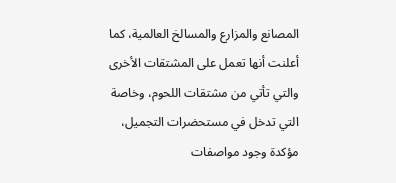المصانع والمزارع والمسالخ العالمية، كما أعلنت أنها تعمل على المشتقات الأخرى والتي تأتي من مشتقات اللحوم، وخاصة التي تدخل في مستحضرات التجميل، مؤكدة وجود مواصفات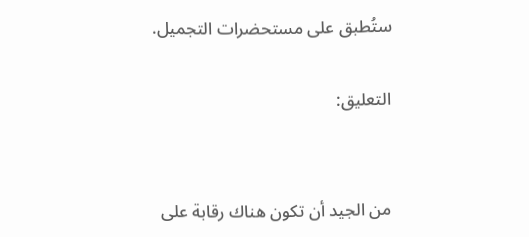ستُطبق على مستحضرات التجميل.

التعليق:


من الجيد أن تكون هناك رقابة على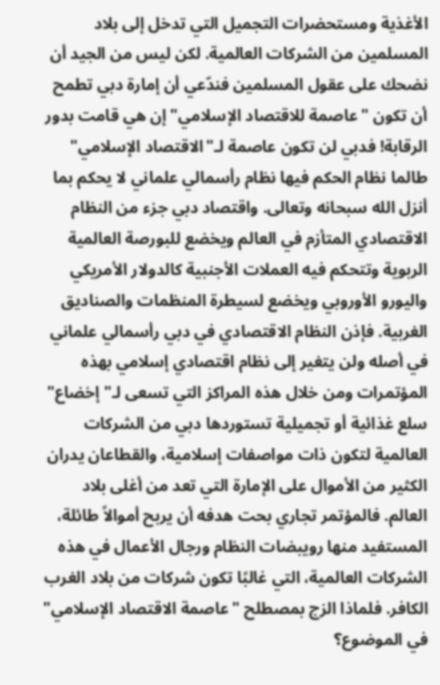الأغذية ومستحضرات التجميل التي تدخل إلى بلاد المسلمين من الشركات العالمية. لكن ليس من الجيد أن نضحك على عقول المسلمين فندّعي أن إمارة دبي تطمح أن تكون "عاصمة للاقتصاد الإسلامي" إن هي قامت بدور الرقابة! فدبي لن تكون عاصمة لـ"الاقتصاد الإسلامي" طالما نظام الحكم فيها نظام رأسمالي علماني لا يحكم بما أنزل الله سبحانه وتعالى. واقتصاد دبي جزء من النظام الاقتصادي المتأزم في العالم ويخضع للبورصة العالمية الربوية وتتحكم فيه العملات الأجنبية كالدولار الأمريكي واليورو الأوروبي ويخضع لسيطرة المنظمات والصناديق الغربية. فإذن النظام الاقتصادي في دبي رأسمالي علماني في أصله ولن يتغير إلى نظام اقتصادي إسلامي بهذه المؤتمرات ومن خلال هذه المراكز التي تسعى لـ"إخضاع" سلع غذائية أو تجميلية تستوردها دبي من الشركات العالمية لتكون ذات مواصفات إسلامية، والقطاعان يدران الكثير من الأموال على الإمارة التي تعد من أغلى بلاد العالم. فالمؤتمر تجاري بحت هدفه أن يربح أموالاً طائلة، المستفيد منها رويبضات النظام ورجال الأعمال في هذه الشركات العالمية، التي غالبًا تكون شركات من بلاد الغرب الكافر. فلماذا الزج بمصطلح "عاصمة الاقتصاد الإسلامي" في الموضوع؟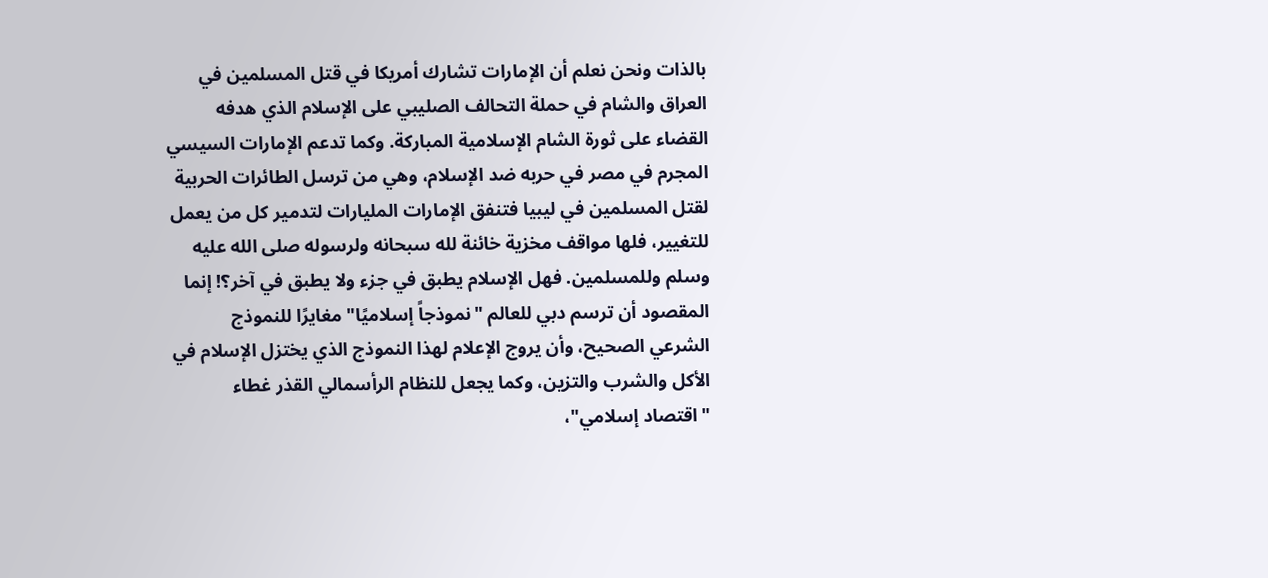بالذات ونحن نعلم أن الإمارات تشارك أمريكا في قتل المسلمين في العراق والشام في حملة التحالف الصليبي على الإسلام الذي هدفه القضاء على ثورة الشام الإسلامية المباركة. وكما تدعم الإمارات السيسي المجرم في مصر في حربه ضد الإسلام، وهي من ترسل الطائرات الحربية لقتل المسلمين في ليبيا فتنفق الإمارات المليارات لتدمير كل من يعمل للتغيير، فلها مواقف مخزية خائنة لله سبحانه ولرسوله صلى الله عليه وسلم وللمسلمين. فهل الإسلام يطبق في جزء ولا يطبق في آخر؟! إنما المقصود أن ترسم دبي للعالم "نموذجاً إسلاميًا" مغايرًا للنموذج الشرعي الصحيح، وأن يروج الإعلام لهذا النموذج الذي يختزل الإسلام في الأكل والشرب والتزين، وكما يجعل للنظام الرأسمالي القذر غطاء "اقتصاد إسلامي"،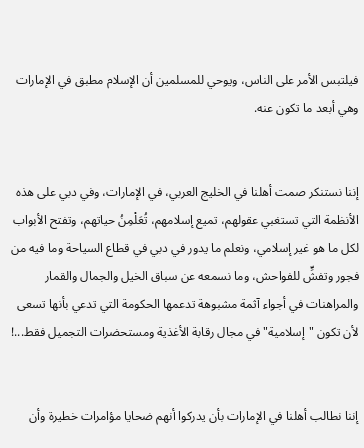فيلتبس الأمر على الناس، ويوحي للمسلمين أن الإسلام مطبق في الإمارات وهي أبعد ما تكون عنه.


إننا نستنكر صمت أهلنا في الخليج العربي، في الإمارات، وفي دبي على هذه الأنظمة التي تستغبي عقولهم، تميع إسلامهم، تُعَلْمِنُ حياتهم، وتفتح الأبواب لكل ما هو غير إسلامي، ونعلم ما يدور في دبي في قطاع السياحة وما فيه من فجور وتفشٍّ للفواحش، وما نسمعه عن سباق الخيل والجمال والقمار والمراهنات في أجواء آثمة مشبوهة تدعمها الحكومة التي تدعي بأنها تسعى لأن تكون "إسلامية" في مجال رقابة الأغذية ومستحضرات التجميل فقط...!


إننا نطالب أهلنا في الإمارات بأن يدركوا أنهم ضحايا مؤامرات خطيرة وأن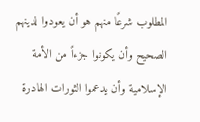المطلوب شرعًا منهم هو أن يعودوا لدينهم الصحيح وأن يكونوا جزءاً من الأمة الإسلامية وأن يدعموا الثورات الهادرة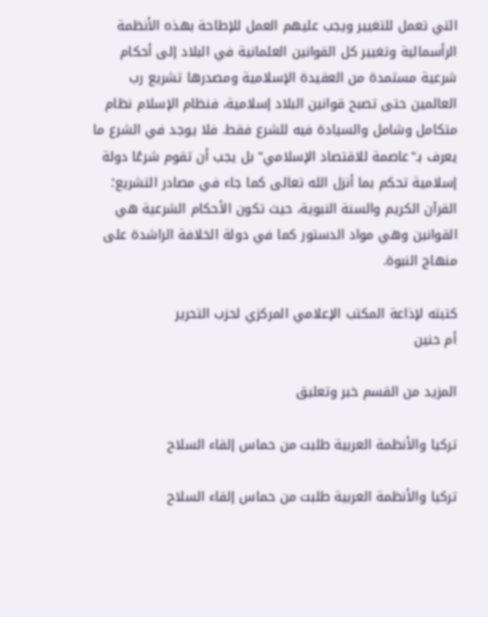التي تعمل للتغيير ويجب عليهم العمل للإطاحة بهذه الأنظمة الرأسمالية وتغيير كل القوانين العلمانية في البلاد إلى أحكام شرعية مستمدة من العقيدة الإسلامية ومصدرها تشريع رب العالمين حتى تصبح قوانين البلاد إسلامية، فنظام الإسلام نظام متكامل وشامل والسيادة فيه للشرع فقط. فلا يوجد في الشرع ما يعرف بـ"عاصمة للاقتصاد الإسلامي" بل يجب أن تقوم شرعًا دولة إسلامية تحكم بما أنزل الله تعالى كما جاء في مصادر التشريع؛ القرآن الكريم والسنة النبوية، حيث تكون الأحكام الشرعية هي القوانين وهي مواد الدستور كما في دولة الخلافة الراشدة على منهاج النبوة.

كتبته لإذاعة المكتب الإعلامي المركزي لحزب التحرير
أم حنين

المزيد من القسم خبر وتعليق

تركيا والأنظمة العربية طلبت من حماس إلقاء السلاح

تركيا والأنظمة العربية طلبت من حماس إلقاء السلاح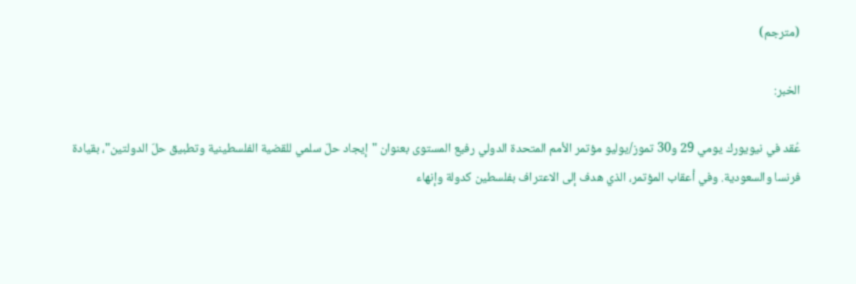(مترجم)

الخبر:

عُقد في نيويورك يومي 29 و30 تموز/يوليو مؤتمر الأمم المتحدة الدولي رفيع المستوى بعنوان "إيجاد حلّ سلمي للقضية الفلسطينية وتطبيق حلّ الدولتين"، بقيادة فرنسا والسعودية. وفي أعقاب المؤتمر، الذي هدف إلى الاعتراف بفلسطين كدولة وإنهاء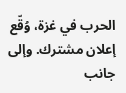الحرب في غزة، وُقّع إعلان مشترك. وإلى جانب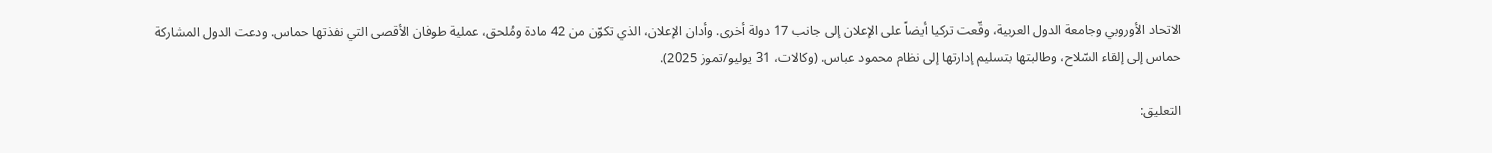الاتحاد الأوروبي وجامعة الدول العربية، وقّعت تركيا أيضاً على الإعلان إلى جانب 17 دولة أخرى. وأدان الإعلان، الذي تكوّن من 42 مادة ومُلحق، عملية طوفان الأقصى التي نفذتها حماس. ودعت الدول المشاركة حماس إلى إلقاء السّلاح، وطالبتها بتسليم إدارتها إلى نظام محمود عباس. (وكالات، 31 يوليو/تموز 2025).

التعليق: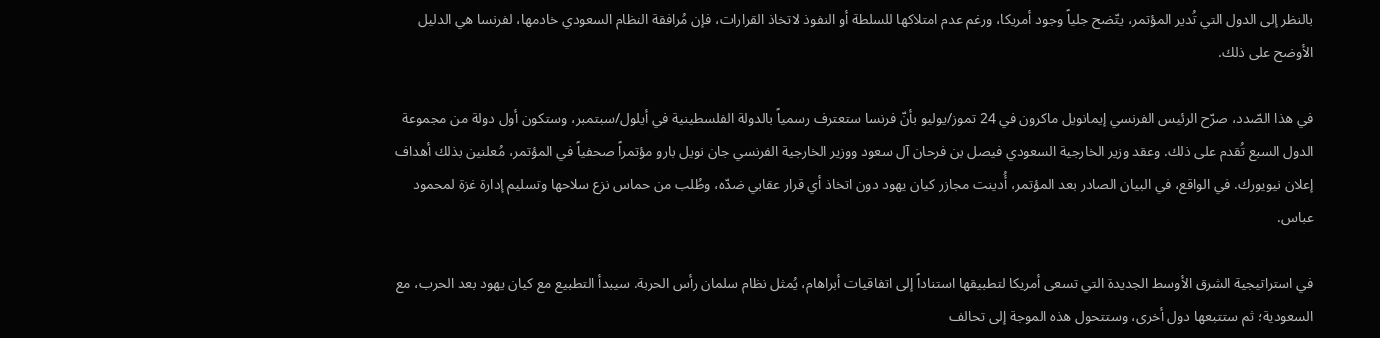بالنظر إلى الدول التي تُدير المؤتمر، يتّضح جلياً وجود أمريكا، ورغم عدم امتلاكها للسلطة أو النفوذ لاتخاذ القرارات، فإن مُرافقة النظام السعودي خادمها، لفرنسا هي الدليل الأوضح على ذلك.

في هذا الصّدد، صرّح الرئيس الفرنسي إيمانويل ماكرون في 24 تموز/يوليو بأنّ فرنسا ستعترف رسمياً بالدولة الفلسطينية في أيلول/سبتمبر، وستكون أول دولة من مجموعة الدول السبع تُقدم على ذلك. وعقد وزير الخارجية السعودي فيصل بن فرحان آل سعود ووزير الخارجية الفرنسي جان نويل بارو مؤتمراً صحفياً في المؤتمر، مُعلنين بذلك أهداف إعلان نيويورك. في الواقع، في البيان الصادر بعد المؤتمر، أُدينت مجازر كيان يهود دون اتخاذ أي قرار عقابي ضدّه، وطُلب من حماس نزع سلاحها وتسليم إدارة غزة لمحمود عباس.

في استراتيجية الشرق الأوسط الجديدة التي تسعى أمريكا لتطبيقها استناداً إلى اتفاقيات أبراهام، يُمثل نظام سلمان رأس الحربة. سيبدأ التطبيع مع كيان يهود بعد الحرب، مع السعودية؛ ثم ستتبعها دول أخرى، وستتحول هذه الموجة إلى تحالف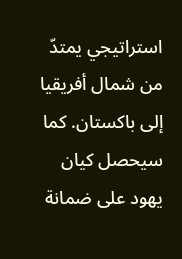استراتيجي يمتدّ من شمال أفريقيا إلى باكستان. كما سيحصل كيان يهود على ضمانة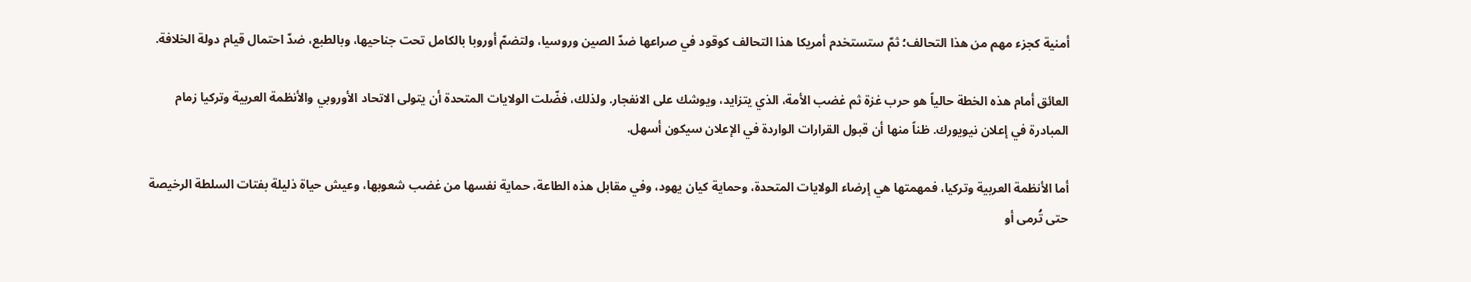أمنية كجزء مهم من هذا التحالف؛ ثمّ ستستخدم أمريكا هذا التحالف كوقود في صراعها ضدّ الصين وروسيا، ولتضمّ أوروبا بالكامل تحت جناحيها، وبالطبع، ضدّ احتمال قيام دولة الخلافة.

العائق أمام هذه الخطة حالياً هو حرب غزة ثم غضب الأمة، الذي يتزايد، ويوشك على الانفجار. ولذلك، فضّلت الولايات المتحدة أن يتولى الاتحاد الأوروبي والأنظمة العربية وتركيا زمام المبادرة في إعلان نيويورك. ظناً منها أن قبول القرارات الواردة في الإعلان سيكون أسهل.

أما الأنظمة العربية وتركيا، فمهمتها هي إرضاء الولايات المتحدة، وحماية كيان يهود، وفي مقابل هذه الطاعة، حماية نفسها من غضب شعوبها، وعيش حياة ذليلة بفتات السلطة الرخيصة حتى تُرمى أو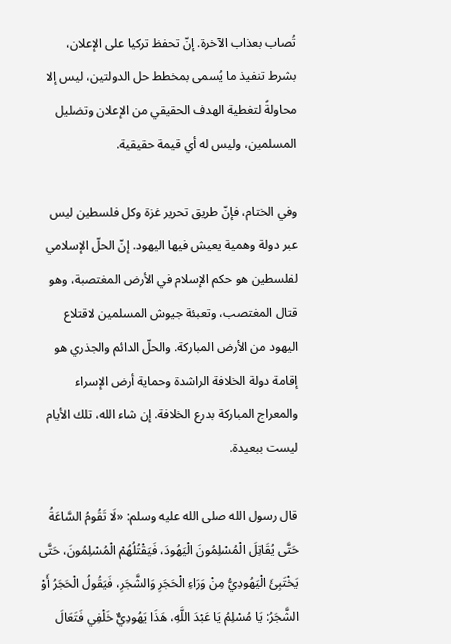تُصاب بعذاب الآخرة. إنّ تحفظ تركيا على الإعلان، بشرط تنفيذ ما يُسمى بمخطط حل الدولتين، ليس إلا محاولةً لتغطية الهدف الحقيقي من الإعلان وتضليل المسلمين، وليس له أي قيمة حقيقية.

وفي الختام، فإنّ طريق تحرير غزة وكل فلسطين ليس عبر دولة وهمية يعيش فيها اليهود. إنّ الحلّ الإسلامي لفلسطين هو حكم الإسلام في الأرض المغتصبة، وهو قتال المغتصب، وتعبئة جيوش المسلمين لاقتلاع اليهود من الأرض المباركة. والحلّ الدائم والجذري هو إقامة دولة الخلافة الراشدة وحماية أرض الإسراء والمعراج المباركة بدرع الخلافة. إن شاء الله، تلك الأيام ليست ببعيدة.

قال رسول الله صلى الله عليه وسلم: «لَا تَقُومُ السَّاعَةُ حَتَّى يُقَاتِلَ الْمُسْلِمُونَ الْيَهُودَ، فَيَقْتُلُهُمْ الْمُسْلِمُونَ، حَتَّى يَخْتَبِئَ الْيَهُودِيُّ مِنْ وَرَاءِ الْحَجَرِ وَالشَّجَرِ، فَيَقُولُ الْحَجَرُ أَوْ الشَّجَرُ: يَا مُسْلِمُ يَا عَبْدَ اللَّهِ، هَذَا يَهُودِيٌّ خَلْفِي فَتَعَالَ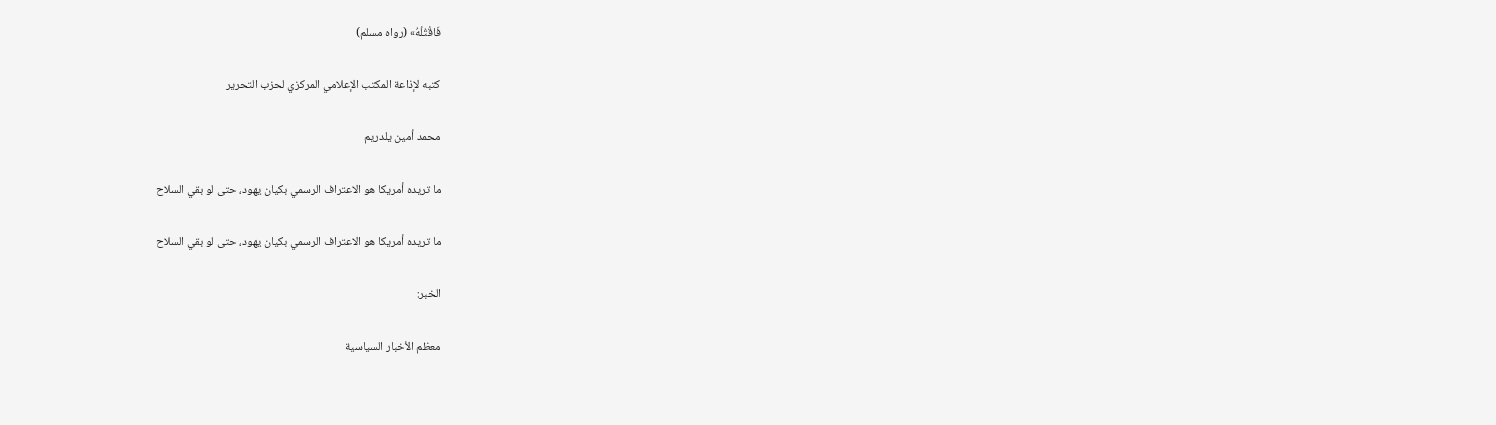فَاقْتُلْهُ» (رواه مسلم)

كتبه لإذاعة المكتب الإعلامي المركزي لحزب التحرير

محمد أمين يلدريم

ما تريده أمريكا هو الاعتراف الرسمي بكيان يهود، حتى لو بقي السلاح

ما تريده أمريكا هو الاعتراف الرسمي بكيان يهود، حتى لو بقي السلاح

الخبر:

معظم الأخبار السياسية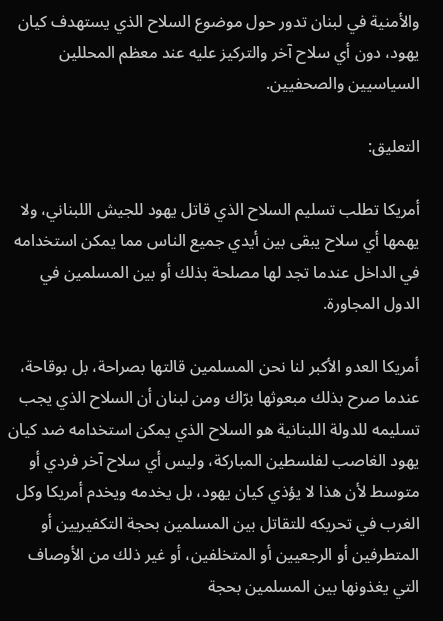والأمنية في لبنان تدور حول موضوع السلاح الذي يستهدف كيان يهود، دون أي سلاح آخر والتركيز عليه عند معظم المحللين السياسيين والصحفيين.

التعليق:

أمريكا تطلب تسليم السلاح الذي قاتل يهود للجيش اللبناني، ولا يهمها أي سلاح يبقى بين أيدي جميع الناس مما يمكن استخدامه في الداخل عندما تجد لها مصلحة بذلك أو بين المسلمين في الدول المجاورة.

أمريكا العدو الأكبر لنا نحن المسلمين قالتها بصراحة، بل بوقاحة، عندما صرح بذلك مبعوثها برّاك ومن لبنان أن السلاح الذي يجب تسليمه للدولة اللبنانية هو السلاح الذي يمكن استخدامه ضد كيان يهود الغاصب لفلسطين المباركة، وليس أي سلاح آخر فردي أو متوسط لأن هذا لا يؤذي كيان يهود، بل يخدمه ويخدم أمريكا وكل الغرب في تحريكه للتقاتل بين المسلمين بحجة التكفيريين أو المتطرفين أو الرجعيين أو المتخلفين، أو غير ذلك من الأوصاف التي يغذونها بين المسلمين بحجة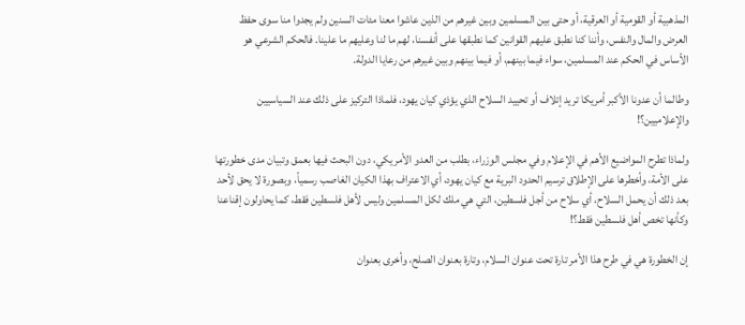المذهبية أو القومية أو العرقية، أو حتى بين المسلمين وبين غيرهم من الذين عاشوا معنا مئات السنين ولم يجدوا منا سوى حفظ العرض والمال والنفس، وأننا كنا نطبق عليهم القوانين كما نطبقها على أنفسنا، لهم ما لنا وعليهم ما علينا. فالحكم الشرعي هو الأساس في الحكم عند المسلمين، سواء فيما بينهم، أو فيما بينهم وبين غيرهم من رعايا الدولة.

وطالما أن عدونا الأكبر أمريكا تريد إتلاف أو تحييد السلاح الذي يؤذي كيان يهود، فلماذا التركيز على ذلك عند السياسيين والإعلاميين؟!

ولماذا تطرح المواضيع الأهم في الإعلام وفي مجلس الوزراء، بطلب من العدو الأمريكي، دون البحث فيها بعمق وتبيان مدى خطورتها على الأمة، وأخطرها على الإطلاق ترسيم الحدود البرية مع كيان يهود، أي الاعتراف بهذا الكيان الغاصب رسمياً، وبصورة لا يحق لأحد بعد ذلك أن يحمل السلاح، أي سلاح من أجل فلسطين، التي هي ملك لكل المسلمين وليس لأهل فلسطين فقط، كما يحاولون إقناعنا وكأنها تخص أهل فلسطين فقط؟!

إن الخطورة هي في طرح هذا الأمر تارة تحت عنوان السلام، وتارة بعنوان الصلح، وأخرى بعنوان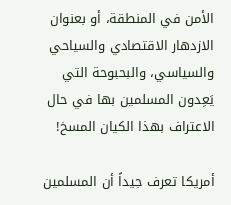الأمن في المنطقة، أو بعنوان الازدهار الاقتصادي والسياحي والسياسي، والبحبوحة التي يَعِدون المسلمين بها في حال الاعتراف بهذا الكيان المسخ!

أمريكا تعرف جيداً أن المسلمين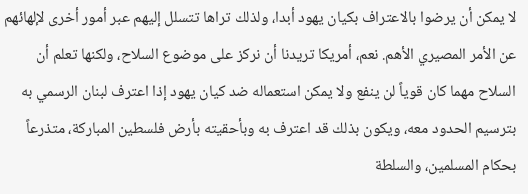لا يمكن أن يرضوا بالاعتراف بكيان يهود أبدا، ولذلك تراها تتسلل إليهم عبر أمور أخرى لإلهائهم عن الأمر المصيري الأهم. نعم، أمريكا تريدنا أن نركز على موضوع السلاح، ولكنها تعلم أن السلاح مهما كان قوياً لن ينفع ولا يمكن استعماله ضد كيان يهود إذا اعترف لبنان الرسمي به بترسيم الحدود معه، ويكون بذلك قد اعترف به وبأحقيته بأرض فلسطين المباركة، متذرعاً بحكام المسلمين، والسلطة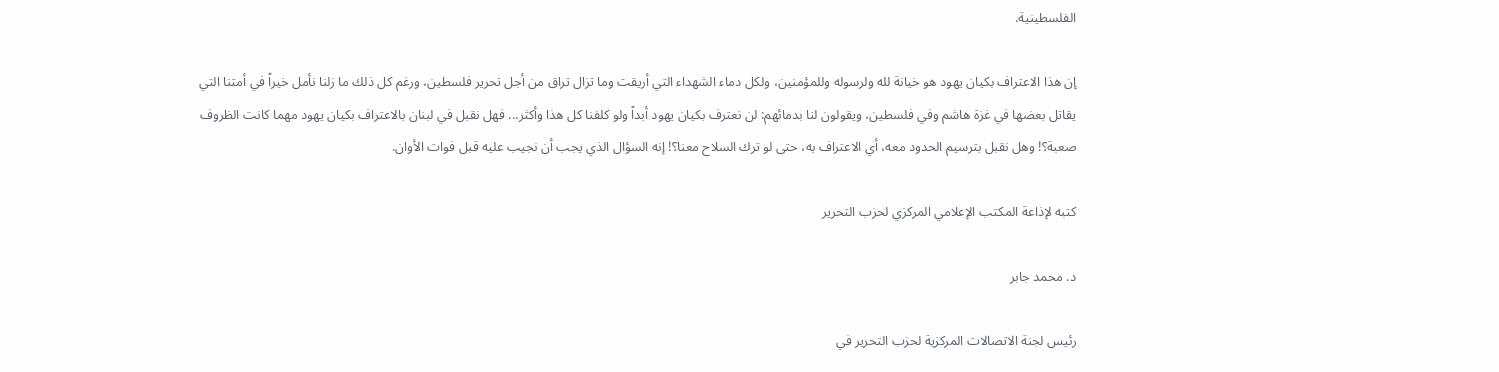الفلسطينية.

إن هذا الاعتراف بكيان يهود هو خيانة لله ولرسوله وللمؤمنين، ولكل دماء الشهداء التي أريقت وما تزال تراق من أجل تحرير فلسطين، ورغم كل ذلك ما زلنا نأمل خيراً في أمتنا التي يقاتل بعضها في غزة هاشم وفي فلسطين، ويقولون لنا بدمائهم: لن نعترف بكيان يهود أبداً ولو كلفنا كل هذا وأكثر... فهل نقبل في لبنان بالاعتراف بكيان يهود مهما كانت الظروف صعبة؟! وهل نقبل بترسيم الحدود معه، أي الاعتراف به، حتى لو ترك السلاح معنا؟! إنه السؤال الذي يجب أن نجيب عليه قبل فوات الأوان.

كتبه لإذاعة المكتب الإعلامي المركزي لحزب التحرير

د. محمد جابر

رئيس لجنة الاتصالات المركزية لحزب التحرير في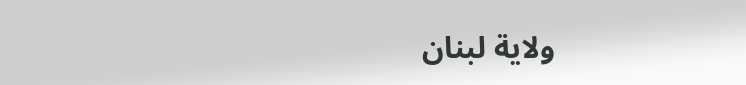ولاية لبنان